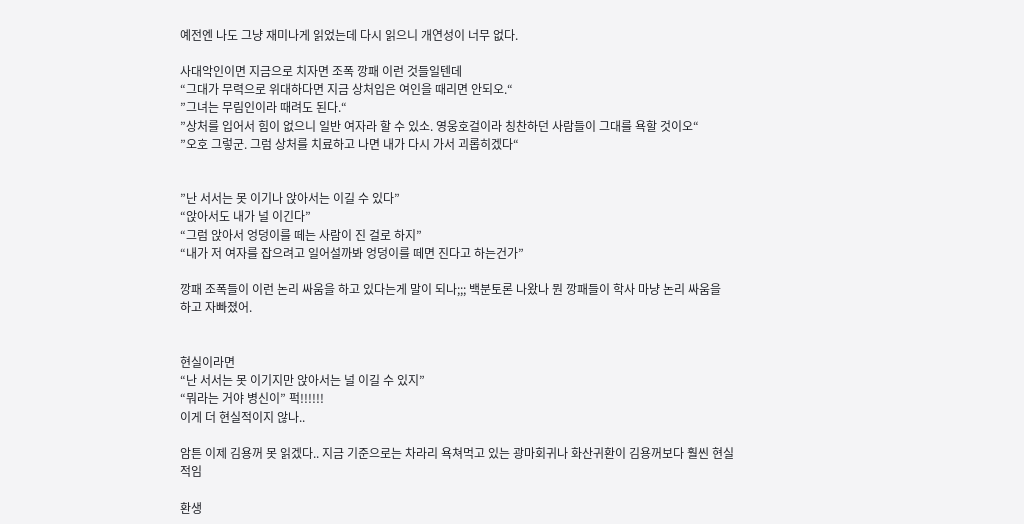예전엔 나도 그냥 재미나게 읽었는데 다시 읽으니 개연성이 너무 없다.

사대악인이면 지금으로 치자면 조폭 깡패 이런 것들일텐데
“그대가 무력으로 위대하다면 지금 상처입은 여인을 때리면 안되오.“
”그녀는 무림인이라 때려도 된다.“
”상처를 입어서 힘이 없으니 일반 여자라 할 수 있소. 영웅호걸이라 칭찬하던 사람들이 그대를 욕할 것이오“
”오호 그렇군. 그럼 상처를 치료하고 나면 내가 다시 가서 괴롭히겠다“


”난 서서는 못 이기나 앉아서는 이길 수 있다”
“앉아서도 내가 널 이긴다”
“그럼 앉아서 엉덩이를 떼는 사람이 진 걸로 하지”
“내가 저 여자를 잡으려고 일어설까봐 엉덩이를 떼면 진다고 하는건가”

깡패 조폭들이 이런 논리 싸움을 하고 있다는게 말이 되나;;; 백분토론 나왔나 뭔 깡패들이 학사 마냥 논리 싸움을 하고 자빠졌어.


현실이라면
“난 서서는 못 이기지만 앉아서는 널 이길 수 있지”
“뭐라는 거야 병신이” 퍽!!!!!!
이게 더 현실적이지 않나..

암튼 이제 김용꺼 못 읽겠다.. 지금 기준으로는 차라리 욕쳐먹고 있는 광마회귀나 화산귀환이 김용꺼보다 훨씬 현실적임

환생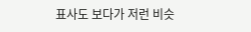표사도 보다가 저런 비슷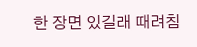한 장면 있길래 때려침